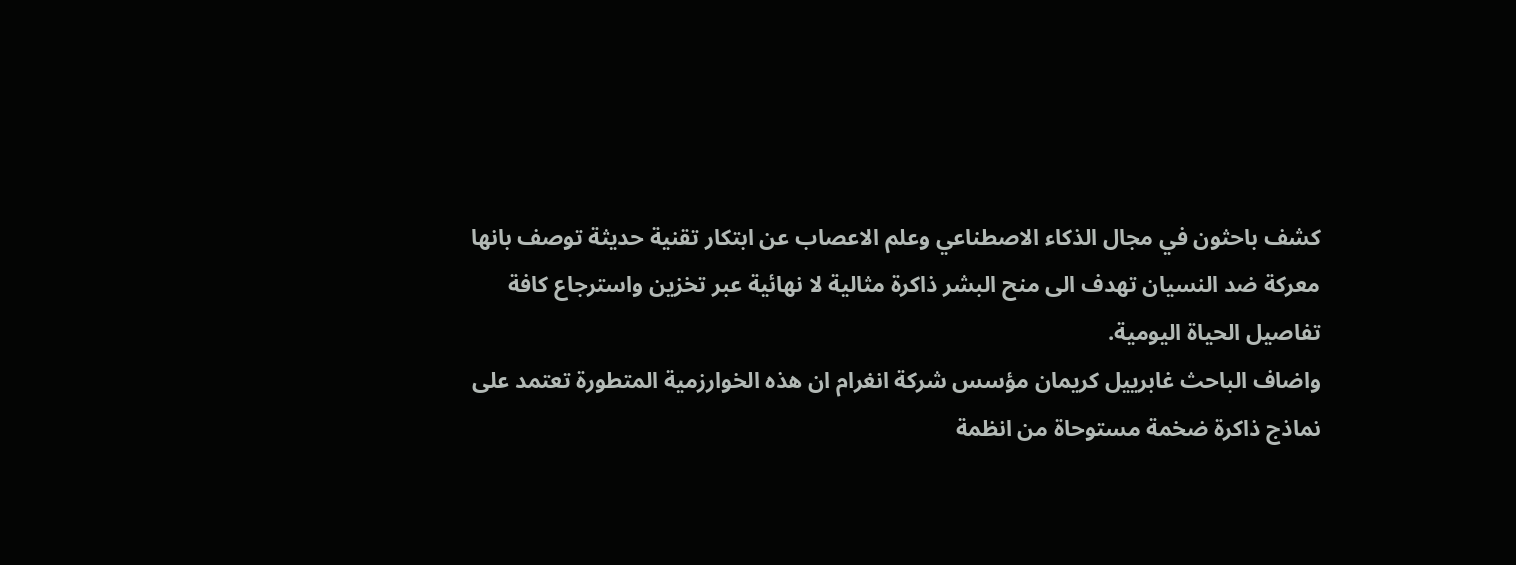كشف باحثون في مجال الذكاء الاصطناعي وعلم الاعصاب عن ابتكار تقنية حديثة توصف بانها معركة ضد النسيان تهدف الى منح البشر ذاكرة مثالية لا نهائية عبر تخزين واسترجاع كافة تفاصيل الحياة اليومية.
واضاف الباحث غابرييل كريمان مؤسس شركة انغرام ان هذه الخوارزمية المتطورة تعتمد على نماذج ذاكرة ضخمة مستوحاة من انظمة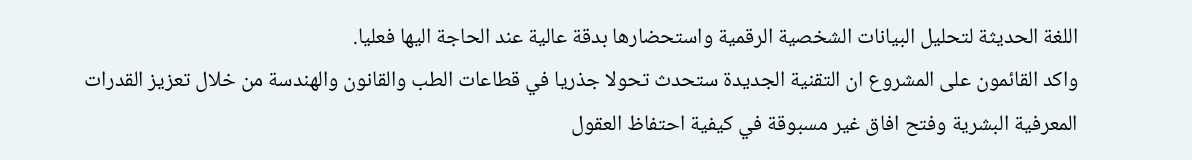اللغة الحديثة لتحليل البيانات الشخصية الرقمية واستحضارها بدقة عالية عند الحاجة اليها فعليا.
واكد القائمون على المشروع ان التقنية الجديدة ستحدث تحولا جذريا في قطاعات الطب والقانون والهندسة من خلال تعزيز القدرات المعرفية البشرية وفتح افاق غير مسبوقة في كيفية احتفاظ العقول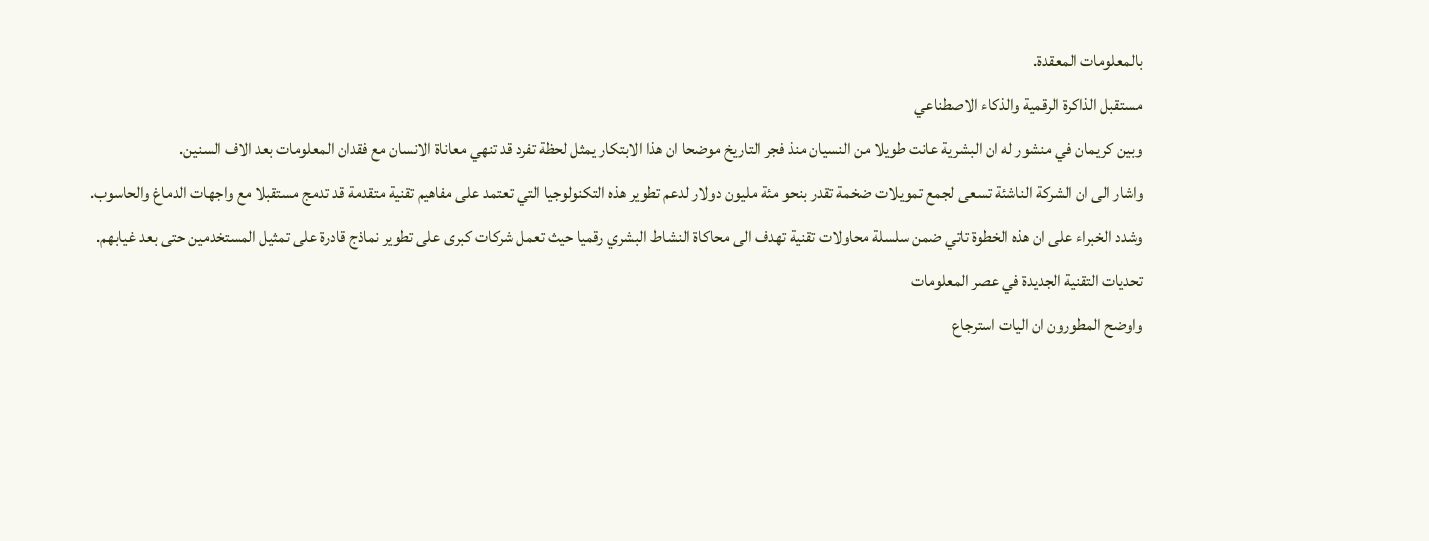بالمعلومات المعقدة.
مستقبل الذاكرة الرقمية والذكاء الاصطناعي
وبين كريمان في منشور له ان البشرية عانت طويلا من النسيان منذ فجر التاريخ موضحا ان هذا الابتكار يمثل لحظة تفرد قد تنهي معاناة الانسان مع فقدان المعلومات بعد الاف السنين.
واشار الى ان الشركة الناشئة تسعى لجمع تمويلات ضخمة تقدر بنحو مئة مليون دولار لدعم تطوير هذه التكنولوجيا التي تعتمد على مفاهيم تقنية متقدمة قد تدمج مستقبلا مع واجهات الدماغ والحاسوب.
وشدد الخبراء على ان هذه الخطوة تاتي ضمن سلسلة محاولات تقنية تهدف الى محاكاة النشاط البشري رقميا حيث تعمل شركات كبرى على تطوير نماذج قادرة على تمثيل المستخدمين حتى بعد غيابهم.
تحديات التقنية الجديدة في عصر المعلومات
واوضح المطورون ان اليات استرجاع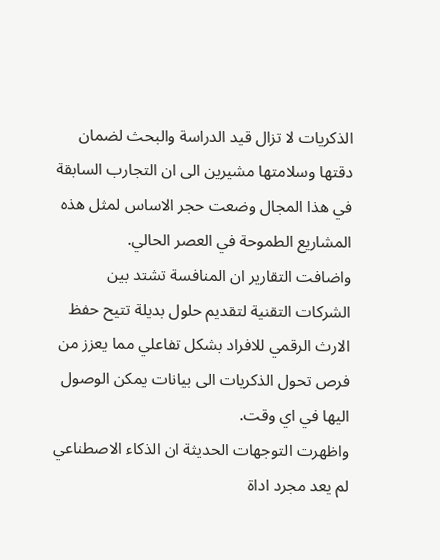الذكريات لا تزال قيد الدراسة والبحث لضمان دقتها وسلامتها مشيرين الى ان التجارب السابقة في هذا المجال وضعت حجر الاساس لمثل هذه المشاريع الطموحة في العصر الحالي.
واضافت التقارير ان المنافسة تشتد بين الشركات التقنية لتقديم حلول بديلة تتيح حفظ الارث الرقمي للافراد بشكل تفاعلي مما يعزز من فرص تحول الذكريات الى بيانات يمكن الوصول اليها في اي وقت.
واظهرت التوجهات الحديثة ان الذكاء الاصطناعي لم يعد مجرد اداة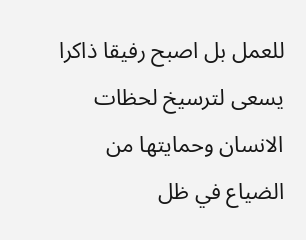للعمل بل اصبح رفيقا ذاكرا يسعى لترسيخ لحظات الانسان وحمايتها من الضياع في ظل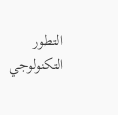التطور التكنولوجي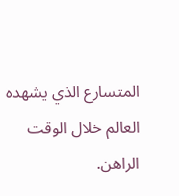المتسارع الذي يشهده العالم خلال الوقت الراهن.